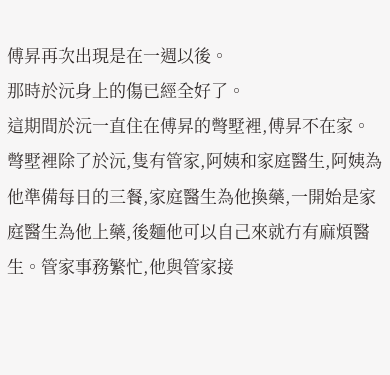傅昇再次出現是在一週以後。
那時於沅身上的傷已經全好了。
這期間於沅一直住在傅昇的彆墅裡,傅昇不在家。
彆墅裡除了於沅,隻有管家,阿姨和家庭醫生,阿姨為他準備每日的三餐,家庭醫生為他換藥,一開始是家庭醫生為他上藥,後麵他可以自己來就冇有麻煩醫生。管家事務繁忙,他與管家接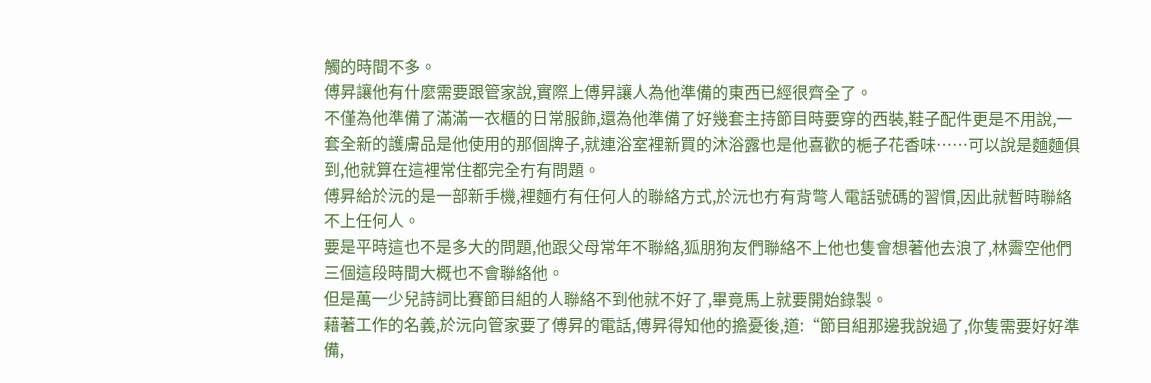觸的時間不多。
傅昇讓他有什麼需要跟管家說,實際上傅昇讓人為他準備的東西已經很齊全了。
不僅為他準備了滿滿一衣櫃的日常服飾,還為他準備了好幾套主持節目時要穿的西裝,鞋子配件更是不用說,一套全新的護膚品是他使用的那個牌子,就連浴室裡新買的沐浴露也是他喜歡的梔子花香味……可以說是麵麵俱到,他就算在這裡常住都完全冇有問題。
傅昇給於沅的是一部新手機,裡麵冇有任何人的聯絡方式,於沅也冇有背彆人電話號碼的習慣,因此就暫時聯絡不上任何人。
要是平時這也不是多大的問題,他跟父母常年不聯絡,狐朋狗友們聯絡不上他也隻會想著他去浪了,林霽空他們三個這段時間大概也不會聯絡他。
但是萬一少兒詩詞比賽節目組的人聯絡不到他就不好了,畢竟馬上就要開始錄製。
藉著工作的名義,於沅向管家要了傅昇的電話,傅昇得知他的擔憂後,道:“節目組那邊我說過了,你隻需要好好準備,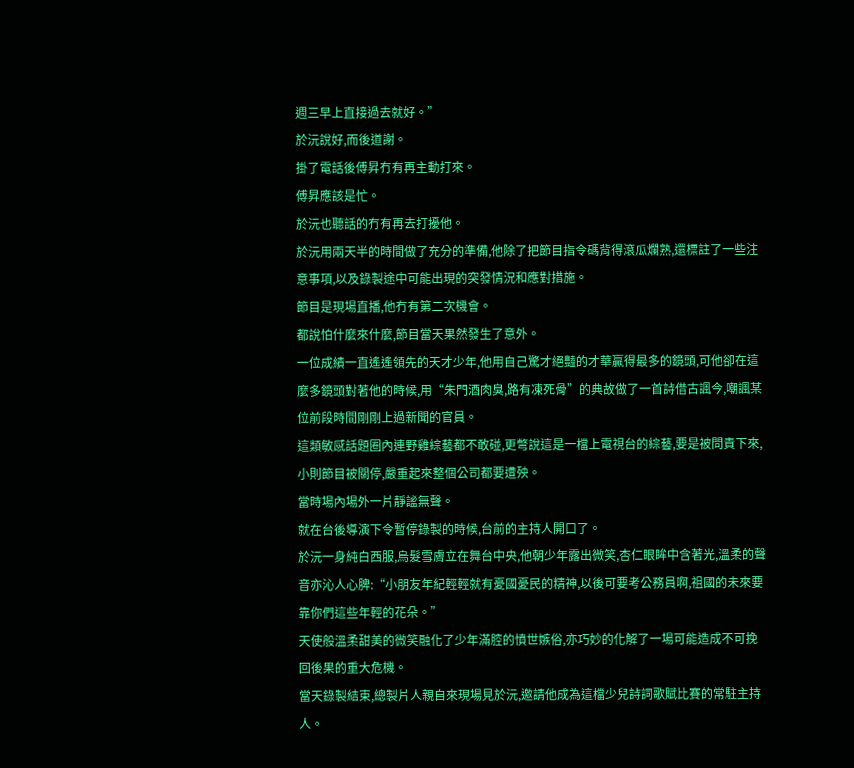週三早上直接過去就好。”
於沅說好,而後道謝。
掛了電話後傅昇冇有再主動打來。
傅昇應該是忙。
於沅也聽話的冇有再去打擾他。
於沅用兩天半的時間做了充分的準備,他除了把節目指令碼背得滾瓜爛熟,還標註了一些注意事項,以及錄製途中可能出現的突發情況和應對措施。
節目是現場直播,他冇有第二次機會。
都說怕什麼來什麼,節目當天果然發生了意外。
一位成績一直遙遙領先的天才少年,他用自己驚才絕豔的才華贏得最多的鏡頭,可他卻在這麼多鏡頭對著他的時候,用“朱門酒肉臭,路有凍死骨”的典故做了一首詩借古諷今,嘲諷某位前段時間剛剛上過新聞的官員。
這類敏感話題圈內連野雞綜藝都不敢碰,更彆說這是一檔上電視台的綜藝,要是被問責下來,小則節目被關停,嚴重起來整個公司都要遭殃。
當時場內場外一片靜謐無聲。
就在台後導演下令暫停錄製的時候,台前的主持人開口了。
於沅一身純白西服,烏髮雪膚立在舞台中央,他朝少年露出微笑,杏仁眼眸中含著光,溫柔的聲音亦沁人心脾:“小朋友年紀輕輕就有憂國憂民的精神,以後可要考公務員啊,祖國的未來要靠你們這些年輕的花朵。”
天使般溫柔甜美的微笑融化了少年滿腔的憤世嫉俗,亦巧妙的化解了一場可能造成不可挽回後果的重大危機。
當天錄製結束,總製片人親自來現場見於沅,邀請他成為這檔少兒詩詞歌賦比賽的常駐主持人。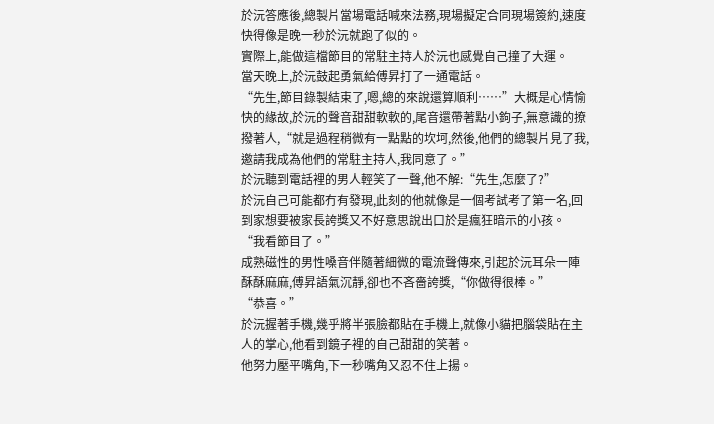於沅答應後,總製片當場電話喊來法務,現場擬定合同現場簽約,速度快得像是晚一秒於沅就跑了似的。
實際上,能做這檔節目的常駐主持人於沅也感覺自己撞了大運。
當天晚上,於沅鼓起勇氣給傅昇打了一通電話。
“先生,節目錄製結束了,嗯,總的來說還算順利……”大概是心情愉快的緣故,於沅的聲音甜甜軟軟的,尾音還帶著點小鉤子,無意識的撩撥著人,“就是過程稍微有一點點的坎坷,然後,他們的總製片見了我,邀請我成為他們的常駐主持人,我同意了。”
於沅聽到電話裡的男人輕笑了一聲,他不解:“先生,怎麼了?”
於沅自己可能都冇有發現,此刻的他就像是一個考試考了第一名,回到家想要被家長誇獎又不好意思說出口於是瘋狂暗示的小孩。
“我看節目了。”
成熟磁性的男性嗓音伴隨著細微的電流聲傳來,引起於沅耳朵一陣酥酥麻麻,傅昇語氣沉靜,卻也不吝嗇誇獎,“你做得很棒。”
“恭喜。”
於沅握著手機,幾乎將半張臉都貼在手機上,就像小貓把腦袋貼在主人的掌心,他看到鏡子裡的自己甜甜的笑著。
他努力壓平嘴角,下一秒嘴角又忍不住上揚。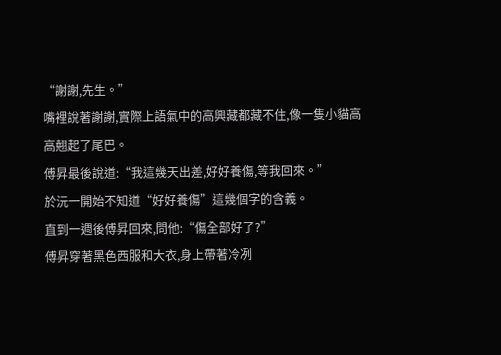“謝謝,先生。”
嘴裡說著謝謝,實際上語氣中的高興藏都藏不住,像一隻小貓高高翹起了尾巴。
傅昇最後說道:“我這幾天出差,好好養傷,等我回來。”
於沅一開始不知道“好好養傷”這幾個字的含義。
直到一週後傅昇回來,問他:“傷全部好了?”
傅昇穿著黑色西服和大衣,身上帶著冷冽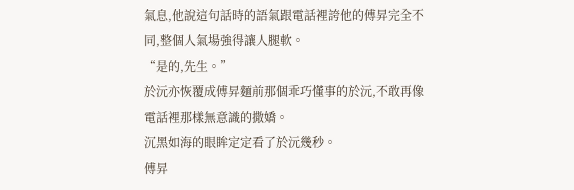氣息,他說這句話時的語氣跟電話裡誇他的傅昇完全不同,整個人氣場強得讓人腿軟。
“是的,先生。”
於沅亦恢覆成傅昇麵前那個乖巧懂事的於沅,不敢再像電話裡那樣無意識的撒嬌。
沉黑如海的眼眸定定看了於沅幾秒。
傅昇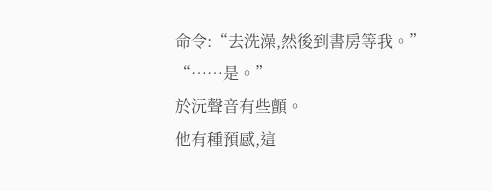命令:“去洗澡,然後到書房等我。”
“……是。”
於沅聲音有些顫。
他有種預感,這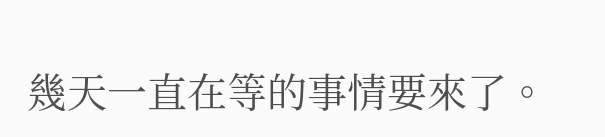幾天一直在等的事情要來了。